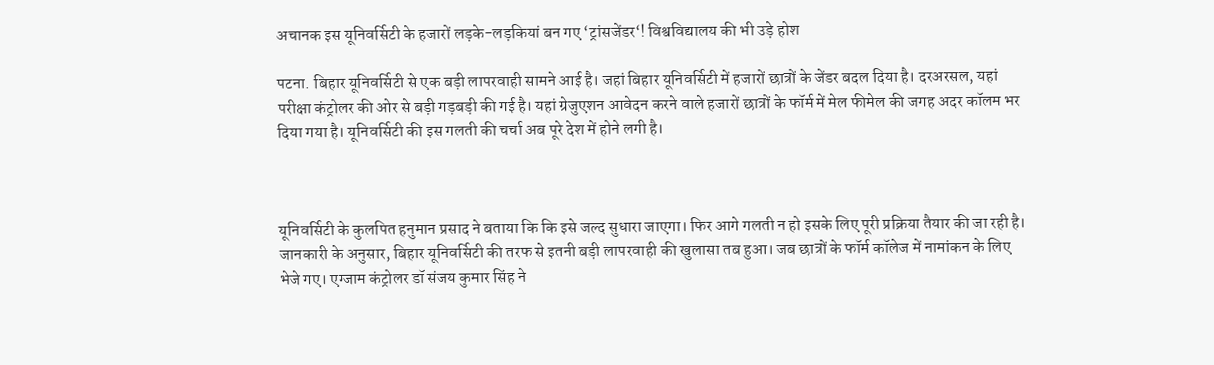अचानक इस यूनिवर्सिटी के हजारों लड़के-लड़कियां बन गए ‘ट्रांसजेंडर‘! विश्वविद्यालय की भी उड़े होश

पटना. बिहार यूनिवर्सिटी से एक बड़ी लापरवाही सामने आई है। जहां बिहार यूनिवर्सिटी में हजारों छात्रों के जेंडर बदल दिया है। दरअरसल, यहां परीक्षा कंट्रोलर की ओर से बड़ी गड़बड़ी की गई है। यहां ग्रेजुएशन आवेदन करने वाले हजारों छात्रों के फॉर्म में मेल फीमेल की जगह अदर कॉलम भर दिया गया है। यूनिवर्सिटी की इस गलती की चर्चा अब पूरे देश में होने लगी है।



यूनिवर्सिटी के कुलपित हनुमान प्रसाद ने बताया कि कि इसे जल्द सुधारा जाएगा। फिर आगे गलती न हो इसके लिए पूरी प्रक्रिया तैयार की जा रही है। जानकारी के अनुसार, बिहार यूनिवर्सिटी की तरफ से इतनी बड़ी लापरवाही की खुलासा तब हुआ। जब छात्रों के फॉर्म कॉलेज में नामांकन के लिए भेजे गए। एग्जाम कंट्रोलर डॉ संजय कुमार सिंह ने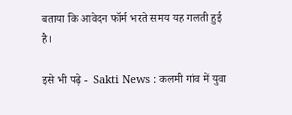बताया कि आवेदन फॉर्म भरते समय यह गलती हुई है।

इसे भी पढ़े -  Sakti News : कलमी गांव में युवा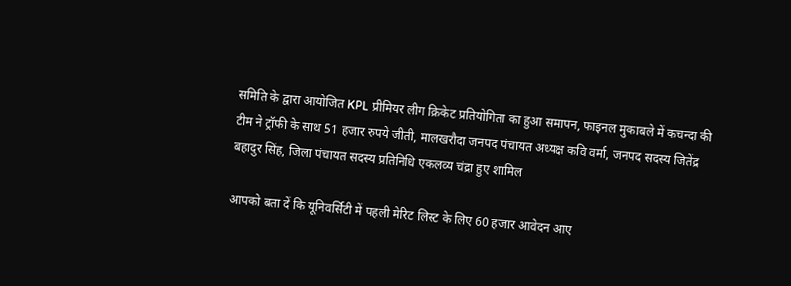समिति के द्वारा आयोजित KPL प्रीमियर लीग क्रिकेट प्रतियोगिता का हुआ समापन, फाइनल मुकाबले में कचन्दा की टीम ने ट्रॉफी के साथ 51 हजार रुपये जीती, मालखरौदा जनपद पंचायत अध्यक्ष कवि वर्मा, जनपद सदस्य जितेंद्र बहादुर सिंह, जिला पंचायत सदस्य प्रतिनिधि एकलव्य चंद्रा हुए शामिल

आपको बता दें कि यूनिवर्सिटी में पहली मेरिट लिस्ट के लिए 60 हजार आवेदन आए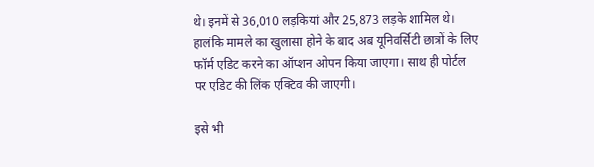थे। इनमें से 36,010 लड़कियां और 25,873 लड़के शामिल थे। हालंकि मामले का खुलासा होने के बाद अब यूनिवर्सिटी छात्रों के लिए फॉर्म एडिट करने का ऑप्शन ओपन किया जाएगा। साथ ही पोर्टल पर एडिट की लिंक एक्टिव की जाएगी।

इसे भी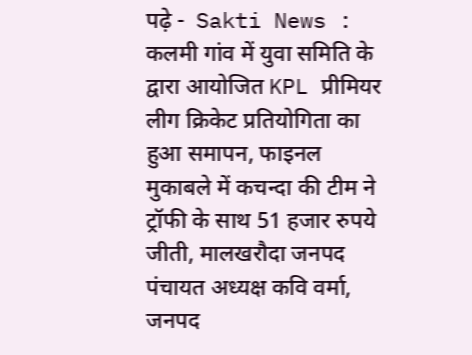पढ़े -  Sakti News : कलमी गांव में युवा समिति के द्वारा आयोजित KPL प्रीमियर लीग क्रिकेट प्रतियोगिता का हुआ समापन, फाइनल मुकाबले में कचन्दा की टीम ने ट्रॉफी के साथ 51 हजार रुपये जीती, मालखरौदा जनपद पंचायत अध्यक्ष कवि वर्मा, जनपद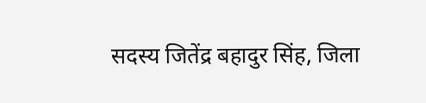सदस्य जितेंद्र बहादुर सिंह, जिला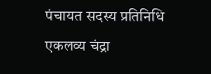पंचायत सदस्य प्रतिनिधि एकलव्य चंद्रा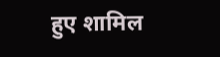हुए शामिल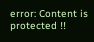error: Content is protected !!